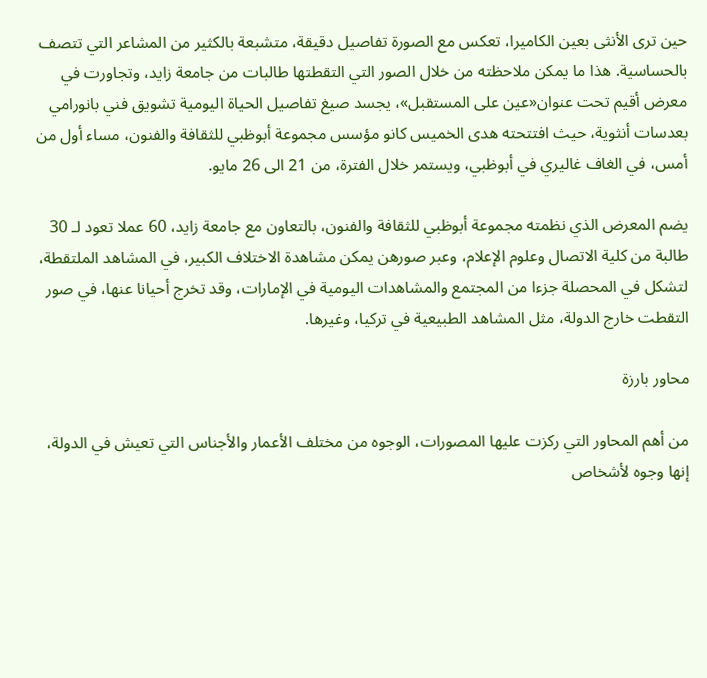حين ترى الأنثى بعين الكاميرا، تعكس مع الصورة تفاصيل دقيقة، متشبعة بالكثير من المشاعر التي تتصف بالحساسية. هذا ما يمكن ملاحظته من خلال الصور التي التقطتها طالبات من جامعة زايد، وتجاورت في معرض أقيم تحت عنوان«عين على المستقبل»، يجسد صيغ تفاصيل الحياة اليومية تشويق فني بانورامي بعدسات أنثوية، حيث افتتحته هدى الخميس كانو مؤسس مجموعة أبوظبي للثقافة والفنون، مساء أول من أمس، في الغاف غاليري في أبوظبي، ويستمر خلال الفترة، من 21 الى 26 مايو.

يضم المعرض الذي نظمته مجموعة أبوظبي للثقافة والفنون، بالتعاون مع جامعة زايد، 60 عملا تعود لـ 30 طالبة من كلية الاتصال وعلوم الإعلام، وعبر صورهن يمكن مشاهدة الاختلاف الكبير، في المشاهد الملتقطة، لتشكل في المحصلة جزءا من المجتمع والمشاهدات اليومية في الإمارات، وقد تخرج أحيانا عنها، في صور التقطت خارج الدولة، مثل المشاهد الطبيعية في تركيا، وغيرها.

محاور بارزة

من أهم المحاور التي ركزت عليها المصورات، الوجوه من مختلف الأعمار والأجناس التي تعيش في الدولة، إنها وجوه لأشخاص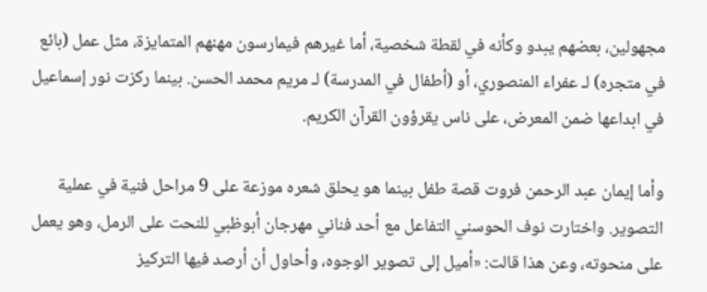مجهولين، بعضهم يبدو وكأنه في لقطة شخصية، أما غيرهم فيمارسون مهنهم المتمايزة، مثل عمل (بائع في متجره) لـ عفراء المنصوري، أو (أطفال في المدرسة) لـ مريم محمد الحسن. بينما ركزت نور إسماعيل في ابداعها ضمن المعرض، على ناس يقرؤون القرآن الكريم.

وأما إيمان عبد الرحمن فروت قصة طفل بينما هو يحلق شعره موزعة على 9 مراحل فنية في عملية التصوير. واختارت نوف الحوسني التفاعل مع أحد فناني مهرجان أبوظبي للنحت على الرمل، وهو يعمل على منحوته، وعن هذا قالت: «أميل إلى تصوير الوجوه، وأحاول أن أرصد فيها التركيز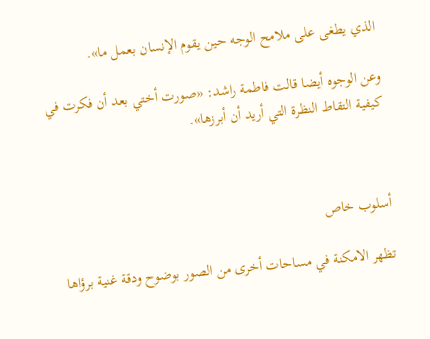الذي يطغى على ملامح الوجه حين يقوم الإنسان بعمل ما».

وعن الوجوه أيضا قالت فاطمة راشد: «صورت أختي بعد أن فكرت في كيفية التقاط النظرة التي أريد أن أبرزها».



أسلوب خاص

تظهر الامكنة في مساحات أخرى من الصور بوضوح ودقة غنية برؤاها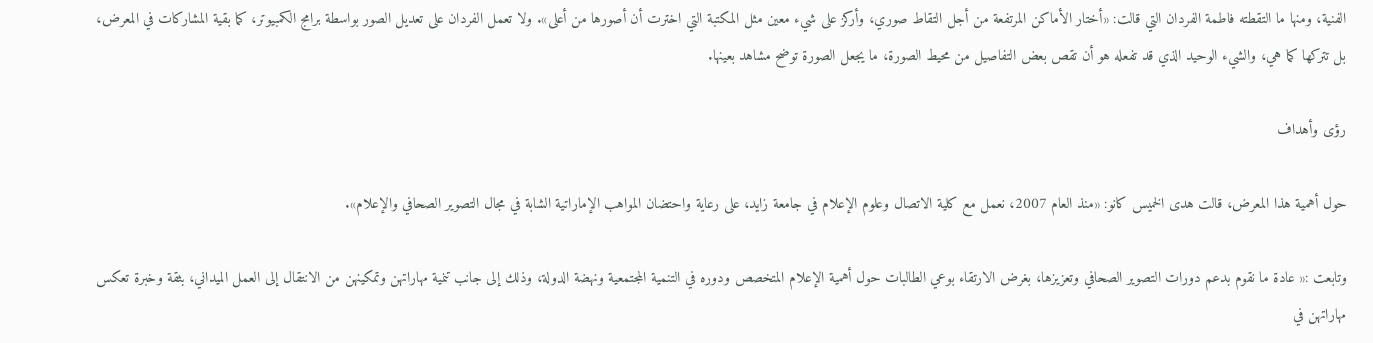الفنية، ومنها ما التقطته فاطمة الفردان التي قالت: «أختار الأماكن المرتفعة من أجل التقاط صوري، وأركز على شيء معين مثل المكتبة التي اخترت أن أصورها من أعلى». ولا تعمل الفردان على تعديل الصور بواسطة برامج الكمبيوتر، كما بقية المشاركات في المعرض، بل تتركها كما هي، والشيء الوحيد الذي قد تفعله هو أن تقص بعض التفاصيل من محيط الصورة، ما يجعل الصورة توضح مشاهد بعينها.

رؤى وأهداف

حول أهمية هذا المعرض، قالت هدى الخميس كانو: «منذ العام 2007، نعمل مع كلية الاتصال وعلوم الإعلام في جامعة زايد، على رعاية واحتضان المواهب الإماراتية الشابة في مجال التصوير الصحافي والإعلام».

وتابعت :« عادة ما نقوم بدعم دورات التصوير الصحافي وتعزيزها، بغرض الارتقاء بوعي الطالبات حول أهمية الإعلام المتخصص ودوره في التنمية المجتمعية ونهضة الدولة، وذلك إلى جانب تنمية مهاراتهن وتمكينهن من الانتقال إلى العمل الميداني، بثقة وخبرة تعكس مهاراتهن في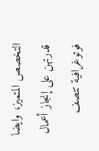التخصص المتميز، وايضا قدرتهن على إنجاز أعمال فوتوغرافية تتصف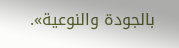بالجودة والنوعية».